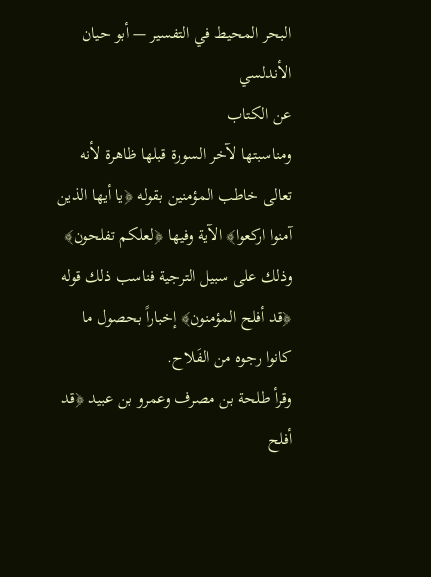البحر المحيط في التفسير — أبو حيان الأندلسي
عن الكتاب
ومناسبتها لآخر السورة قبلها ظاهرة لأنه تعالى خاطب المؤمنين بقوله ﴿يا أيها الذين آمنوا اركعوا﴾ الآية وفيها ﴿لعلكم تفلحون﴾ وذلك على سبيل الترجية فناسب ذلك قوله ﴿قد أفلح المؤمنون﴾ إخباراً بحصول ما كانوا رجوه من الفَلاح.
وقرأ طلحة بن مصرف وعمرو بن عبيد ﴿قد أفلح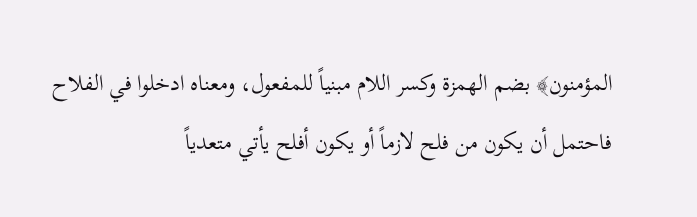المؤمنون﴾ بضم الهمزة وكسر اللام مبنياً للمفعول، ومعناه ادخلوا في الفلاح فاحتمل أن يكون من فلح لازماً أو يكون أفلح يأتي متعدياً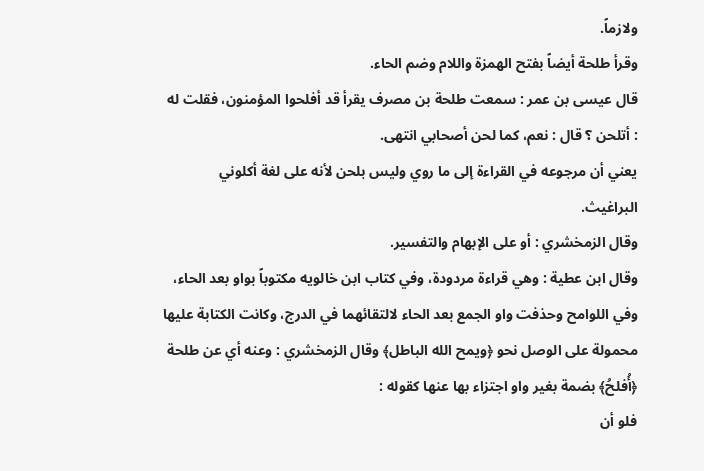ولازماً.
وقرأ طلحة أيضاً بفتح الهمزة واللام وضم الحاء.
قال عيسى بن عمر : سمعت طلحة بن مصرف يقرأ قد أفلحوا المؤمنون، فقلت له : أتلحن ؟ قال : نعم، كما لحن أصحابي انتهى.
يعني أن مرجوعه في القراءة إلى ما روي وليس بلحن لأنه على لغة أكلوني البراغيث.
وقال الزمخشري : أو على الإبهام والتفسير.
وقال ابن عطية : وهي قراءة مردودة، وفي كتاب ابن خالويه مكتوباً بواو بعد الحاء، وفي اللوامح وحذفت واو الجمع بعد الحاء لالتقائهما في الدرج، وكانت الكتابة عليها محمولة على الوصل نحو ﴿ويمح الله الباطل﴾ وقال الزمخشري : وعنه أي عن طلحة ﴿أُفلحُ﴾ بضمة بغير واو اجتزاء بها عنها كقوله :
فلو أن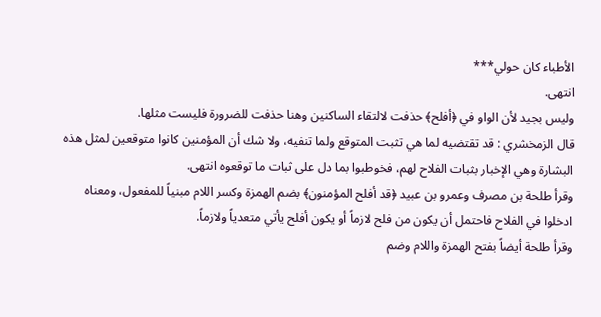الأطباء كان حولي***
انتهى.
وليس بجيد لأن الواو في ﴿أفلح﴾ حذفت لالتقاء الساكنين وهنا حذفت للضرورة فليست مثلها.
قال الزمخشري : قد تقتضيه لما هي تثبت المتوقع ولما تنفيه، ولا شك أن المؤمنين كانوا متوقعين لمثل هذه البشارة وهي الإخبار بثبات الفلاح لهم، فخوطبوا بما دل على ثبات ما توقعوه انتهى.
وقرأ طلحة بن مصرف وعمرو بن عبيد ﴿قد أفلح المؤمنون﴾ بضم الهمزة وكسر اللام مبنياً للمفعول، ومعناه ادخلوا في الفلاح فاحتمل أن يكون من فلح لازماً أو يكون أفلح يأتي متعدياً ولازماً.
وقرأ طلحة أيضاً بفتح الهمزة واللام وضم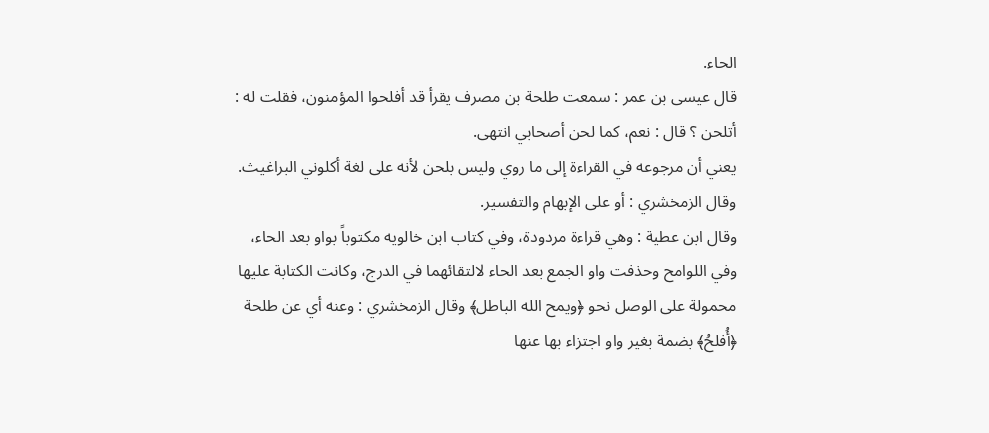الحاء.
قال عيسى بن عمر : سمعت طلحة بن مصرف يقرأ قد أفلحوا المؤمنون، فقلت له : أتلحن ؟ قال : نعم، كما لحن أصحابي انتهى.
يعني أن مرجوعه في القراءة إلى ما روي وليس بلحن لأنه على لغة أكلوني البراغيث.
وقال الزمخشري : أو على الإبهام والتفسير.
وقال ابن عطية : وهي قراءة مردودة، وفي كتاب ابن خالويه مكتوباً بواو بعد الحاء، وفي اللوامح وحذفت واو الجمع بعد الحاء لالتقائهما في الدرج، وكانت الكتابة عليها محمولة على الوصل نحو ﴿ويمح الله الباطل﴾ وقال الزمخشري : وعنه أي عن طلحة ﴿أُفلحُ﴾ بضمة بغير واو اجتزاء بها عنها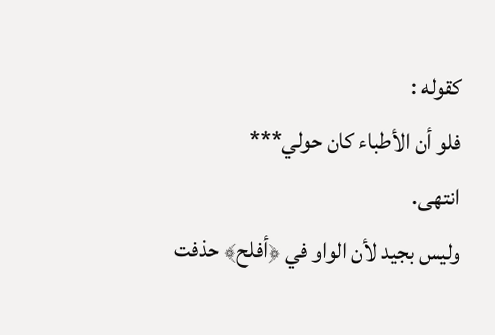كقوله :
فلو أن الأطباء كان حولي***
انتهى.
وليس بجيد لأن الواو في ﴿أفلح﴾ حذفت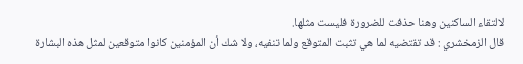لالتقاء الساكنين وهنا حذفت للضرورة فليست مثلها.
قال الزمخشري : قد تقتضيه لما هي تثبت المتوقع ولما تنفيه، ولا شك أن المؤمنين كانوا متوقعين لمثل هذه البشارة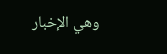وهي الإخبار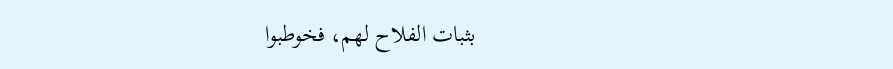بثبات الفلاح لهم، فخوطبوا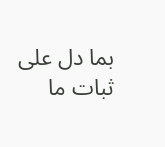بما دل على ثبات ما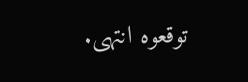توقعوه انتهى.